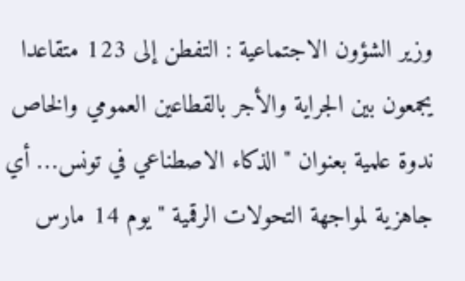وزير الشؤون الاجتماعية : التفطن إلى 123 متقاعدا يجمعون بين الجراية والأجر بالقطاعين العمومي والخاص    ندوة علمية بعنوان " الذكاء الاصطناعي في تونس… أي جاهزية لمواجهة التحولات الرقمية " يوم 14 مارس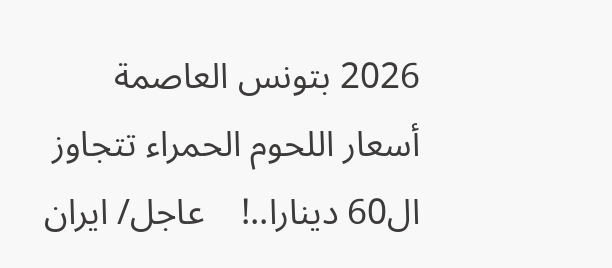2026 بتونس العاصمة    أسعار اللحوم الحمراء تتجاوز ال60 دينارا..!    عاجل/ ايران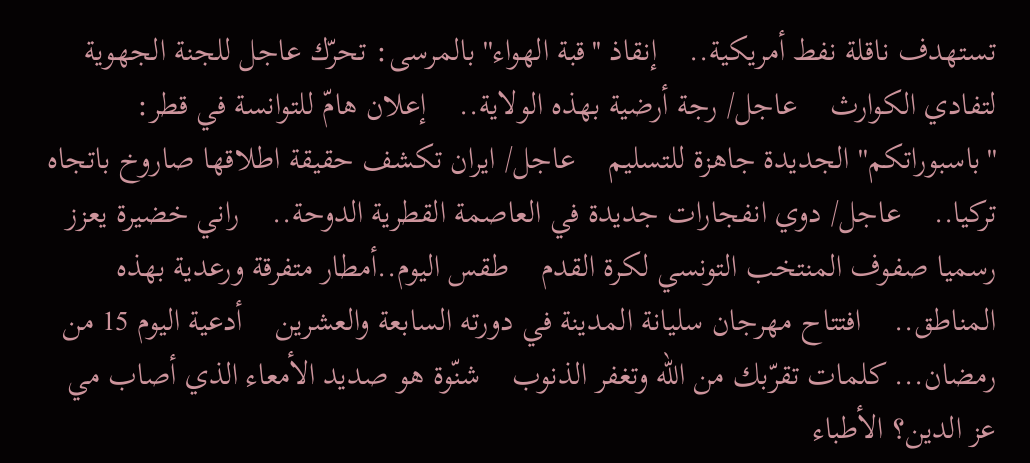تستهدف ناقلة نفط أمريكية..    إنقاذ ''قبة الهواء'' بالمرسى: تحرّك عاجل للجنة الجهوية لتفادي الكوارث    عاجل/ رجة أرضية بهذه الولاية..    إعلان هامّ للتوانسة في قطر: ''باسبوراتكم'' الجديدة جاهزة للتسليم    عاجل/ ايران تكشف حقيقة اطلاقها صاروخ باتجاه تركيا..    عاجل/ دوي انفجارات جديدة في العاصمة القطرية الدوحة..    راني خضيرة يعزز رسميا صفوف المنتخب التونسي لكرة القدم    طقس اليوم..أمطار متفرقة ورعدية بهذه المناطق..    افتتاح مهرجان سليانة المدينة في دورته السابعة والعشرين    أدعية اليوم 15 من رمضان... كلمات تقرّبك من الله وتغفر الذنوب    شنّوة هو صديد الأمعاء الذي أصاب مي عز الدين؟ الأطباء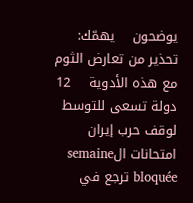يوضحون    يهمّك: تحذير من تعارض الثوم مع هذه الأدوية    12 دولة تسعى للتوسط لوقف حرب إيران    امتحانات الsemaine bloquée ترجع في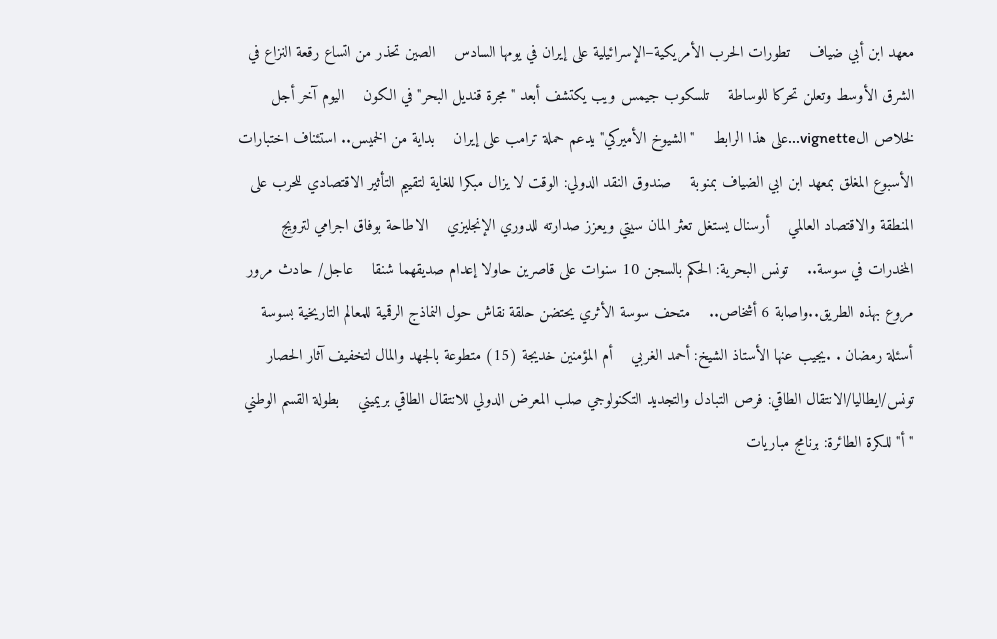معهد ابن أبي ضياف    تطورات الحرب الأمريكية–الإسرائيلية على إيران في يومها السادس    الصين تحذر من اتساع رقعة النزاع في الشرق الأوسط وتعلن تحركا للوساطة    تلسكوب جيمس ويب يكتشف أبعد "مجرة قنديل البحر" في الكون    اليوم آخر أجل لخلاص الvignette...على هذا الرابط    "الشيوخ الأميركي" يدعم حملة ترامب على إيران    بداية من الخميس.. استئناف اختبارات الأسبوع المغلق بمعهد ابن ابي الضياف بمنوبة    صندوق النقد الدولي: الوقت لا يزال مبكرا للغاية لتقييم التأثير الاقتصادي للحرب على المنطقة والاقتصاد العالمي    أرسنال يستغل تعثر المان سيتي ويعزز صدارته للدوري الإنجليزي    الاطاحة بوفاق اجرامي لترويج المخدرات في سوسة..    تونس البحرية: الحكم بالسجن 10 سنوات على قاصرين حاولا إعدام صديقهما شنقا    عاجل/ حادث مرور مروع بهذه الطريق..واصابة 6 أشخاص..    متحف سوسة الأثري يحتضن حلقة نقاش حول النماذج الرقمية للمعالم التاريخية بسوسة    أسئلة رمضان . .يجيب عنها الأستاذ الشيخ: أحمد الغربي    أم المؤمنين خديجة (15) متطوعة بالجهد والمال لتخفيف آثار الحصار    تونس/ايطاليا/الانتقال الطاقي: فرص التبادل والتجديد التكنولوجي صلب المعرض الدولي للانتقال الطاقي بريميني    بطولة القسم الوطني "أ" للكرة الطائرة: برنامج مباريات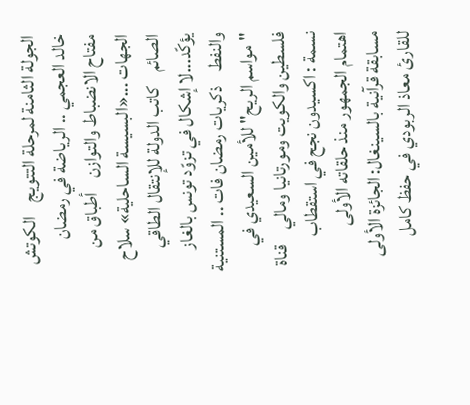الجولة الثامنة لمرحلة التتويج    الكوتش خالد العجمي .. الرياضة في رمضان مفتاح الانضباط والتوازن    أطباق من الجهات ...«البسيسة الساحلية» سلاح الصائم    كاتب الدولة للإنتقال الطاقي يؤكّد...لا إشكال في تزوّد تونس بالغاز والنفط    ذكريات رمضان فات .. المستنية    "مواسم الريح" للأمين السعيدي في فلسطين والكويت ومورتانيا ومالي    قناة نسمة : اكسيدون نجح في استقطاب اهتمام الجمهور منذ حلقاته الأولى    مسابقة قرآنية بالسينغال: الجائزة الأولى للقارئ معاذ الربودي في حفظ كامل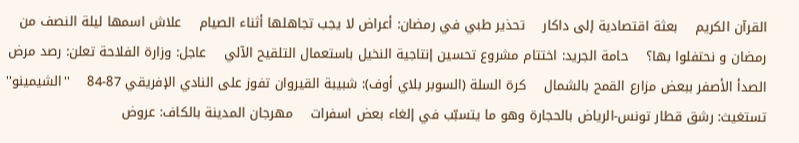القرآن الكريم    بعثة اقتصادية إلى داكار    تحذير طبي في رمضان: أعراض لا يجب تجاهلها أثناء الصيام    علاش اسمها ليلة النصف من رمضان و نحتفلوا بها؟    حامة الجريد: اختتام مشروع تحسين إنتاجية النخيل باستعمال التلقيح الآلي    عاجل: وزارة الفلاحة تعلن: رصد مرض الصدأ الأصفر ببعض مزارع القمح بالشمال    كرة السلة (السوبر بلاي أوف): شبيبة القيروان تفوز على النادي الإفريقي 87-84    ''الشيمينو'' تستغيث: رشق قطار تونس-الرياض بالحجارة وهو ما يتسبّب في إلغاء بعض اسفرات    مهرجان المدينة بالكاف: عروض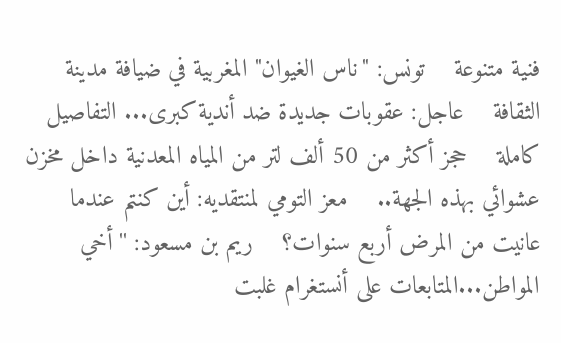فنية متنوعة    تونس: "ناس الغيوان" المغربية في ضيافة مدينة الثقافة    عاجل: عقوبات جديدة ضد أندية كبرى... التفاصيل كاملة    حجز أكثر من 50 ألف لتر من المياه المعدنية داخل مخزن عشوائي بهذه الجهة..    معز التومي لمنتقديه: أين كنتم عندما عانيت من المرض أربع سنوات؟    ريم بن مسعود: ''أخي المواطن...المتابعات على أنستغرام غلبت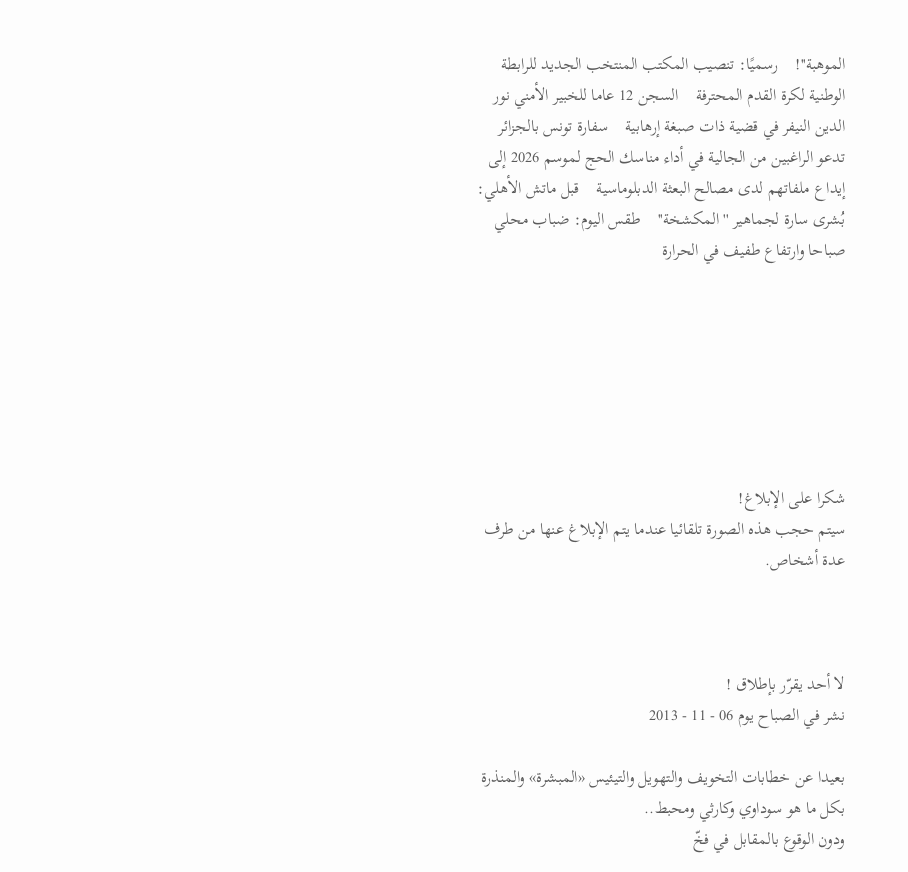الموهبة''!    رسميًا: تنصيب المكتب المنتخب الجديد للرابطة الوطنية لكرة القدم المحترفة    السجن 12 عاما للخبير الأمني نور الدين النيفر في قضية ذات صبغة إرهابية    سفارة تونس بالجزائر تدعو الراغبين من الجالية في أداء مناسك الحج لموسم 2026 إلى إيداع ملفاتهم لدى مصالح البعثة الدبلوماسية    قبل ماتش الأهلي: بُشرى سارة لجماهير ''المكشخة''    طقس اليوم: ضباب محلي صباحا وارتفاع طفيف في الحرارة







شكرا على الإبلاغ!
سيتم حجب هذه الصورة تلقائيا عندما يتم الإبلاغ عنها من طرف عدة أشخاص.



لا أحد يقرّر بإطلاق !
نشر في الصباح يوم 06 - 11 - 2013

بعيدا عن خطابات التخويف والتهويل والتيئيس «المبشرة» والمنذرة بكل ما هو سوداوي وكارثي ومحبط..
ودون الوقوع بالمقابل في فخّ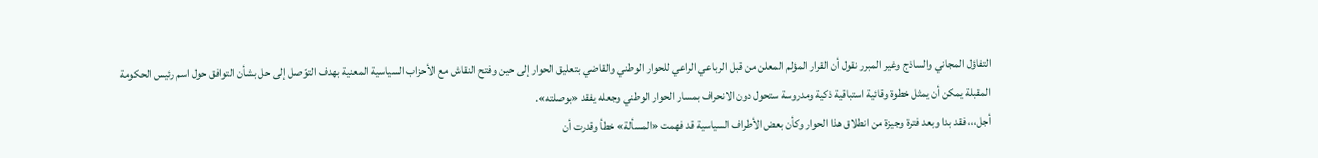التفاؤل المجاني والساذج وغير المبرر نقول أن القرار المؤلم المعلن من قبل الرباعي الراعي للحوار الوطني والقاضي بتعليق الحوار إلى حين وفتح النقاش مع الأحزاب السياسية المعنية بهدف التوّصل إلى حل بشأن التوافق حول اسم رئيس الحكومة المقبلة يمكن أن يمثل خطوة وقائية استباقية ذكية ومدروسة ستحول دون الانحراف بمسار الحوار الوطني وجعله يفقد «بوصلته».
أجل،،، فقد بدا وبعد فترة وجيزة من انطلاق هذا الحوار وكأن بعض الأطراف السياسية قد فهمت «المسألة» خطأ وقدرت أن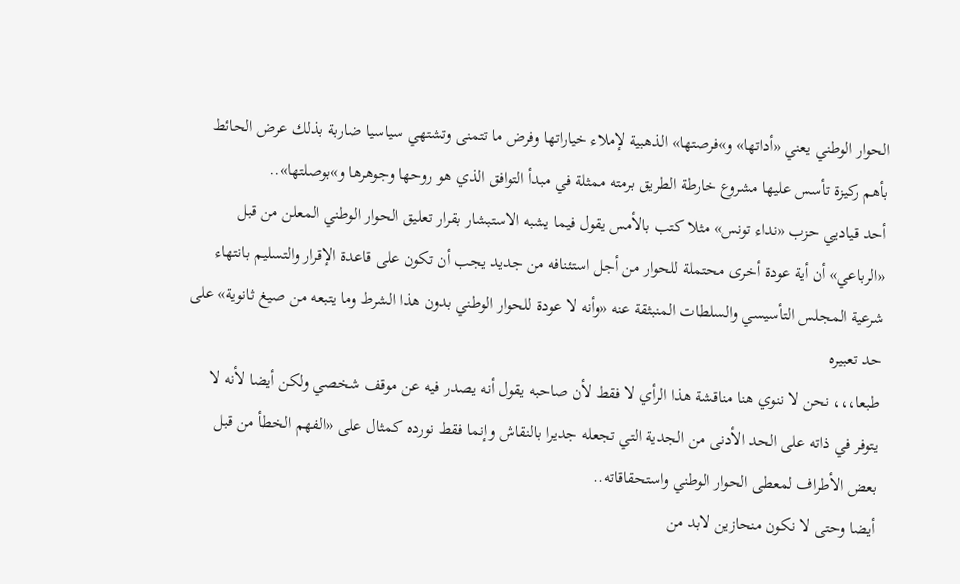الحوار الوطني يعني «أداتها» و»فرصتها» الذهبية لإملاء خياراتها وفرض ما تتمنى وتشتهي سياسيا ضاربة بذلك عرض الحائط بأهم ركيزة تأسس عليها مشروع خارطة الطريق برمته ممثلة في مبدأ التوافق الذي هو روحها وجوهرها و»بوصلتها»..
أحد قياديي حزب «نداء تونس» مثلا كتب بالأمس يقول فيما يشبه الاستبشار بقرار تعليق الحوار الوطني المعلن من قبل «الرباعي» أن أية عودة أخرى محتملة للحوار من أجل استئنافه من جديد يجب أن تكون على قاعدة الإقرار والتسليم بانتهاء شرعية المجلس التأسيسي والسلطات المنبثقة عنه «وأنه لا عودة للحوار الوطني بدون هذا الشرط وما يتبعه من صيغ ثانوية» على حد تعبيره
طبعا،،، نحن لا ننوي هنا مناقشة هذا الرأي لا فقط لأن صاحبه يقول أنه يصدر فيه عن موقف شخصي ولكن أيضا لأنه لا يتوفر في ذاته على الحد الأدنى من الجدية التي تجعله جديرا بالنقاش وإنما فقط نورده كمثال على «الفهم الخطأ من قبل بعض الأطراف لمعطى الحوار الوطني واستحقاقاته..
أيضا وحتى لا نكون منحازين لابد من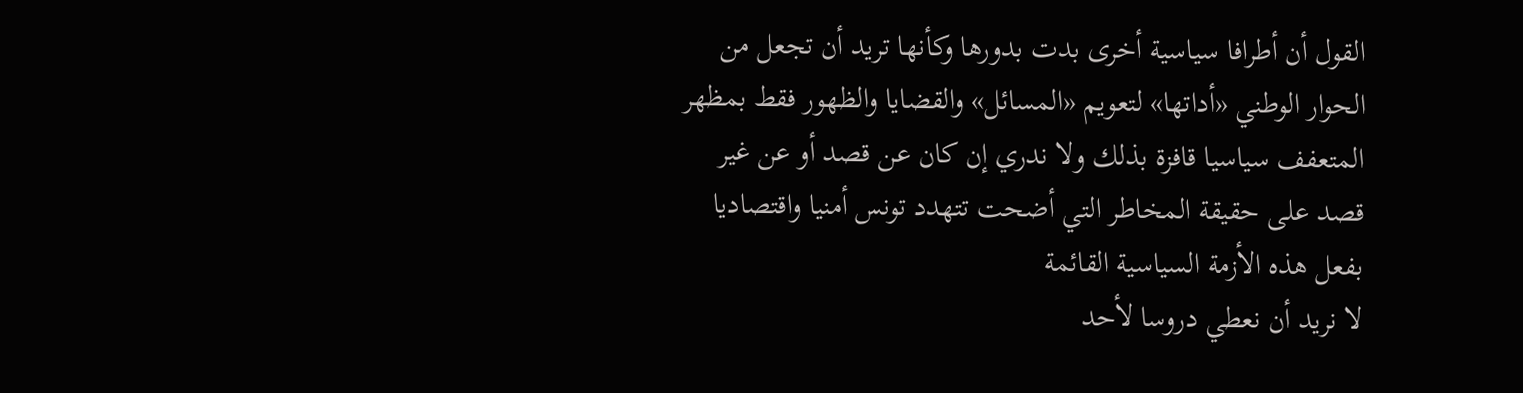القول أن أطرافا سياسية أخرى بدت بدورها وكأنها تريد أن تجعل من الحوار الوطني «أداتها» لتعويم «المسائل» والقضايا والظهور فقط بمظهر المتعفف سياسيا قافزة بذلك ولا ندري إن كان عن قصد أو عن غير قصد على حقيقة المخاطر التي أضحت تتهدد تونس أمنيا واقتصاديا بفعل هذه الأزمة السياسية القائمة
لا نريد أن نعطي دروسا لأحد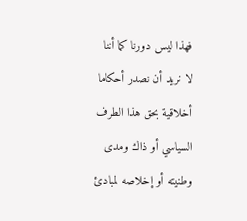فهذا ليس دورنا كما أننا لا نريد أن نصدر أحكاما أخلاقية بحق هذا الطرف السياسي أو ذاك ومدى وطنيته أو إخلاصه لمبادئ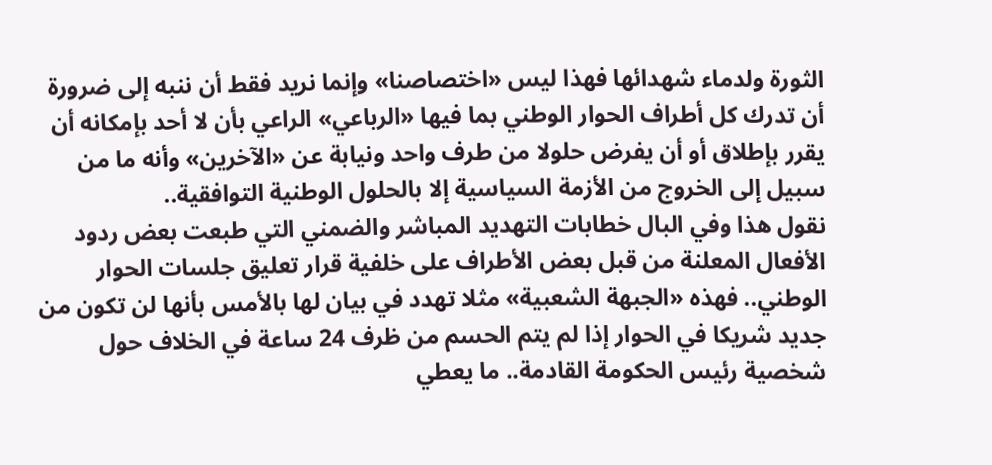الثورة ولدماء شهدائها فهذا ليس «اختصاصنا» وإنما نريد فقط أن ننبه إلى ضرورة أن تدرك كل أطراف الحوار الوطني بما فيها «الرباعي» الراعي بأن لا أحد بإمكانه أن يقرر بإطلاق أو أن يفرض حلولا من طرف واحد ونيابة عن «الآخرين» وأنه ما من سبيل إلى الخروج من الأزمة السياسية إلا بالحلول الوطنية التوافقية..
نقول هذا وفي البال خطابات التهديد المباشر والضمني التي طبعت بعض ردود الأفعال المعلنة من قبل بعض الأطراف على خلفية قرار تعليق جلسات الحوار الوطني.. فهذه «الجبهة الشعبية» مثلا تهدد في بيان لها بالأمس بأنها لن تكون من جديد شريكا في الحوار إذا لم يتم الحسم من ظرف 24 ساعة في الخلاف حول شخصية رئيس الحكومة القادمة.. ما يعطي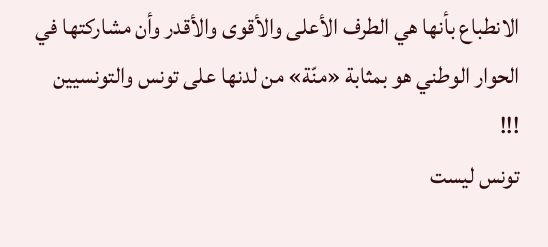الانطباع بأنها هي الطرف الأعلى والأقوى والأقدر وأن مشاركتها في الحوار الوطني هو بمثابة «منّة» من لدنها على تونس والتونسيين !!!
تونس ليست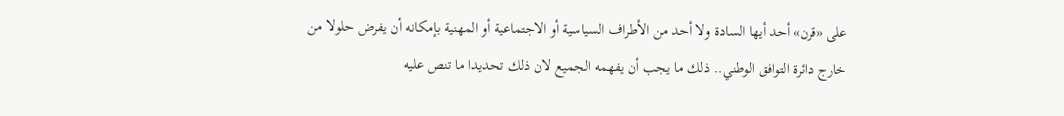على «قرن» أحد أيها السادة ولا أحد من الأطراف السياسية أو الاجتماعية أو المهنية بإمكانه أن يفرض حلولا من خارج دائرة التوافق الوطني.. ذلك ما يجب أن يفهمه الجميع لان ذلك تحديدا ما تنص عليه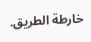خارطة الطريق.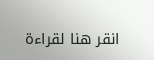انقر هنا لقراءة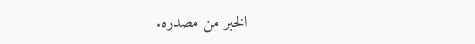الخبر من مصدره.